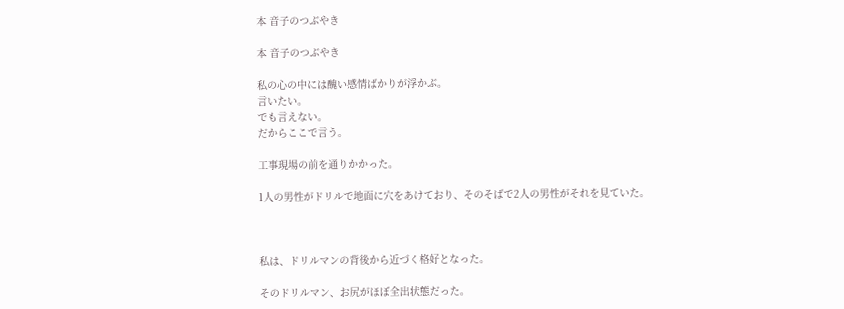本 音子のつぶやき

本 音子のつぶやき

私の心の中には醜い感情ばかりが浮かぶ。
言いたい。
でも言えない。
だからここで言う。

工事現場の前を通りかかった。

1人の男性がドリルで地面に穴をあけており、そのそばで2人の男性がそれを見ていた。



私は、ドリルマンの背後から近づく格好となった。

そのドリルマン、お尻がほぼ全出状態だった。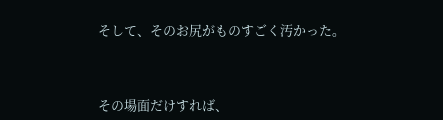そして、そのお尻がものすごく汚かった。



その場面だけすれば、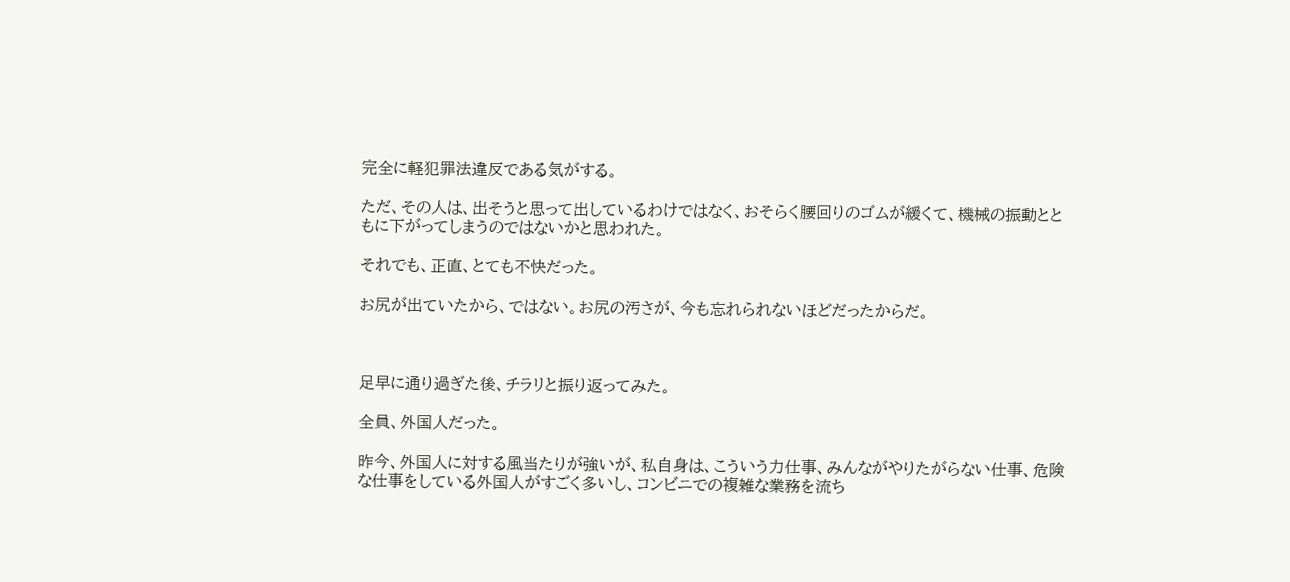完全に軽犯罪法違反である気がする。

ただ、その人は、出そうと思って出しているわけではなく、おそらく腰回りのゴムが緩くて、機械の振動とともに下がってしまうのではないかと思われた。

それでも、正直、とても不快だった。

お尻が出ていたから、ではない。お尻の汚さが、今も忘れられないほどだったからだ。



足早に通り過ぎた後、チラリと振り返ってみた。

全員、外国人だった。

昨今、外国人に対する風当たりが強いが、私自身は、こういう力仕事、みんながやりたがらない仕事、危険な仕事をしている外国人がすごく多いし、コンビニでの複雑な業務を流ち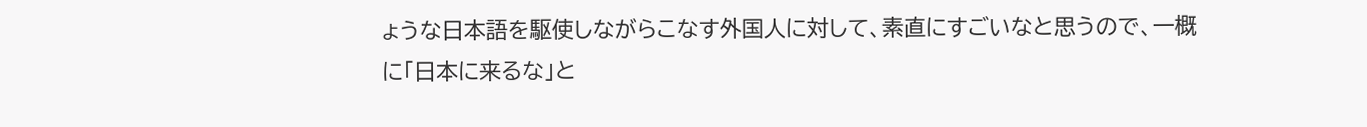ょうな日本語を駆使しながらこなす外国人に対して、素直にすごいなと思うので、一概に「日本に来るな」と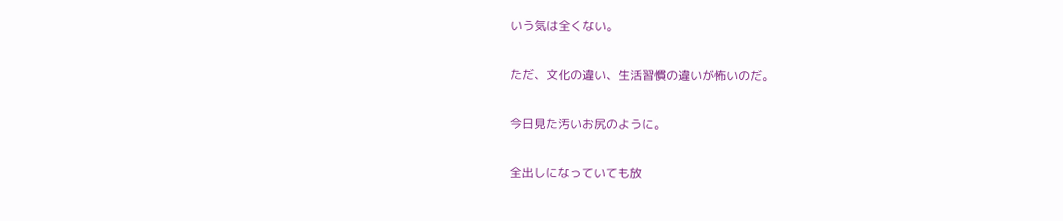いう気は全くない。

ただ、文化の違い、生活習慣の違いが怖いのだ。

今日見た汚いお尻のように。

全出しになっていても放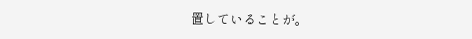置していることが。